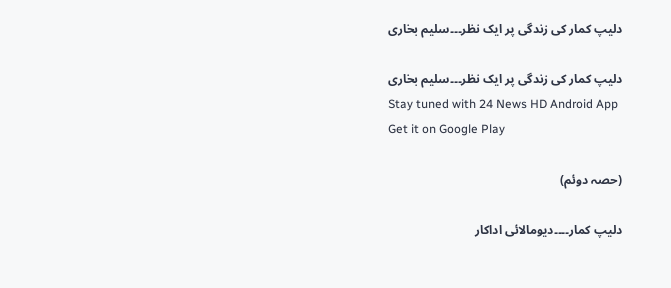دلیپ کمار کی زندگی پر ایک نظر۔۔۔سلیم بخاری

دلیپ کمار کی زندگی پر ایک نظر۔۔۔سلیم بخاری
Stay tuned with 24 News HD Android App
Get it on Google Play

(حصہ دوئم)

دلیپ کمار۔۔۔۔دیومالائی اداکار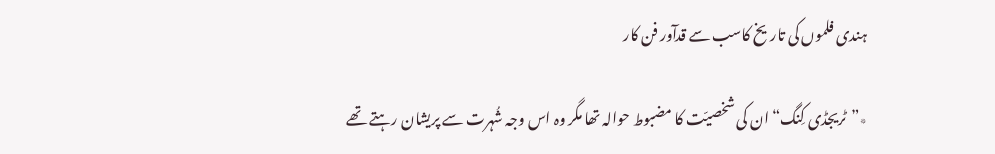ہندی فلموں کی تاریخ کاسب سے قدآور فن کار

٭”ٹریجڈی کِنگ“ ان کی شخصیّت کا مضبوط حوالہ تھا مگر وہ اس وجہ شُہرت سے پریشان رہتے تھے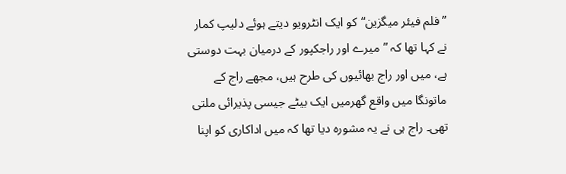”فلم فیئر میگزین“کو ایک انٹرویو دیتے ہوئے دلیپ کمار نے کہا تھا کہ ”میرے اور راجکپور کے درمیان بہت دوستی ہے، میں اور راج بھائیوں کی طرح ہیں، مجھے راج کے ماتونگا میں واقع گھرمیں ایک بیٹے جیسی پذیرائی ملتی تھی۔ راج ہی نے یہ مشورہ دیا تھا کہ میں اداکاری کو اپنا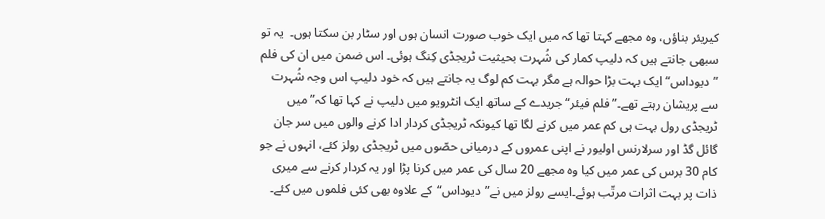کیریئر بناؤں، وہ مجھے کہتا تھا کہ میں ایک خوب صورت انسان ہوں اور سٹار بن سکتا ہوں۔  یہ تو سبھی جانتے ہیں کہ دلیپ کمار کی شُہرت بحیثیت ٹریجڈی کِنگ ہوئی۔ اس ضمن میں ان کی فلم ”دیوداس“ایک بہت بڑا حوالہ ہے مگر بہت کم لوگ یہ جانتے ہیں کہ خود دلیپ اس وجہ شُہرت سے پریشان رہتے تھے۔”فلم فیئر“ جریدے کے ساتھ ایک انٹرویو میں دلیپ نے کہا تھا کہ”میں ٹریجڈی رول بہت ہی کم عمر میں کرنے لگا تھا کیونکہ ٹریجڈی کردار ادا کرنے والوں میں سر جان گائل گڈ اور سرلارنس اولیور نے اپنی عمروں کے درمیانی حصّوں میں ٹریجڈی رولز کئے، انہوں نے جو کام 30 برس کی عمر میں کیا وہ مجھے 20 سال کی عمر میں کرنا پڑا اور یہ کردار کرنے سے میری ذات پر بہت اثرات مرتّب ہوئے۔ایسے رولز میں نے”دیوداس“کے علاوہ بھی کئی فلموں میں کئے۔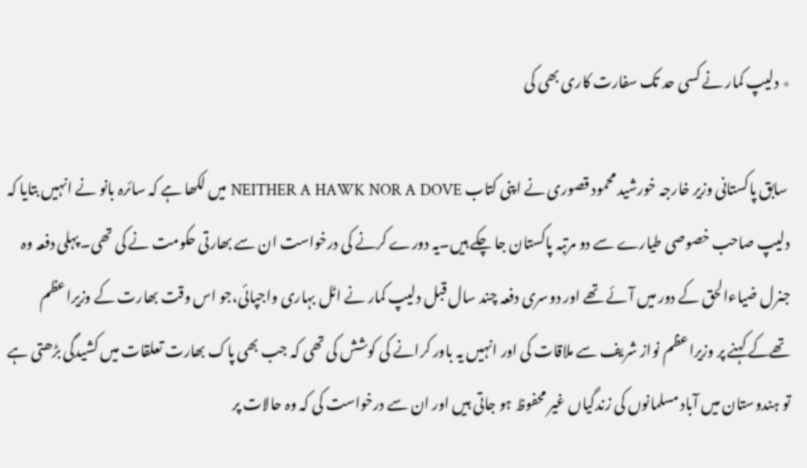٭ دلیپ کمار نے کسی حد تک سفارت کاری بھی کی

 سابق پاکستانی وزیر خارجہ خورشید محمود قصوری نے اپنی کتاب NEITHER A HAWK NOR A DOVE میں لکھا ہے کہ سائرہ بانو نے انہیں بتایا کہ دلیپ صاحب خصوصی طیارے سے دو مرتبہ پاکستان جا چکے ہیں۔یہ دورے کرنے کی درخواست ان سے بھارتی حکومت نے کی تھی۔ پہلی دفعہ وہ جنرل ضیاءالحق کے دور میں آئے تھے اور دوسری دفعہ چند سال قبل دلیپ کمار نے اٹل بہاری واجپائی،جو اس وقت بھارت کے وزیراعظم تھےکے کہنے پر وزیراعظم نواز شریف سے ملاقات کی اور انہیں یہ باور کرانے کی کوشش کی تھی کہ جب بھی پاک بھارت تعلقات میں کشیدگی بڑھتی ہے تو ہندوستان میں آباد مسلمانوں کی زندگیاں غیر محفوظ ہو جاتی ہیں اور ان سے درخواست کی کہ وہ حالات پر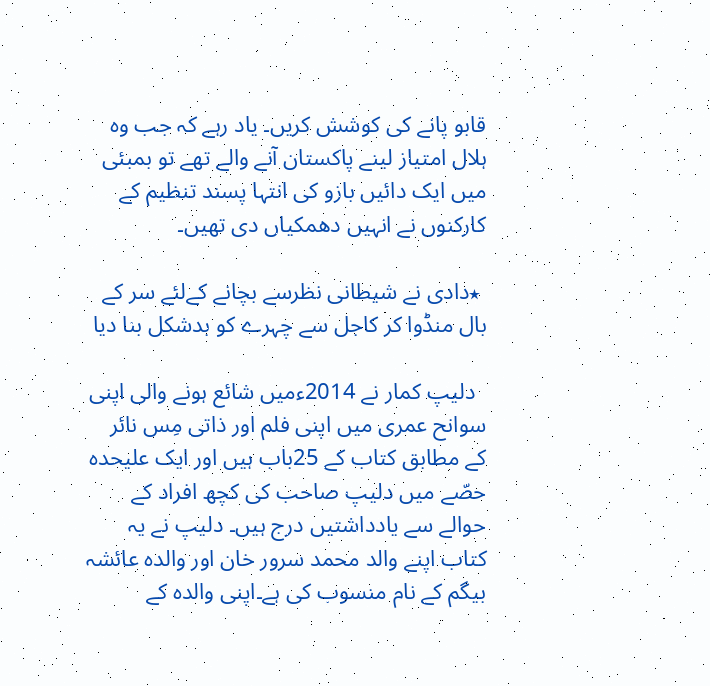قابو پانے کی کوشش کریں۔ یاد رہے کہ جب وہ ہلال امتیاز لینے پاکستان آنے والے تھے تو بمبئی میں ایک دائیں بازو کی انتہا پسند تنظیم کے کارکنوں نے انہیں دھمکیاں دی تھیں۔

 ٭دادی نے شیطانی نظرسے بچانے کےلئے سر کے بال منڈوا کر کاجل سے چہرے کو بدشکل بنا دیا

  دلیپ کمار نے 2014ءمیں شائع ہونے والی اپنی سوانح عمری میں اپنی فلم اور ذاتی مِس نائر کے مطابق کتاب کے 25باب ہیں اور ایک علیحدہ حصّے میں دلیپ صاحب کی کچھ افراد کے حوالے سے یادداشتیں درج ہیں۔ دلیپ نے یہ کتاب اپنے والد محمد سرور خان اور والدہ عائشہ بیگم کے نام منسوب کی ہے۔اپنی والدہ کے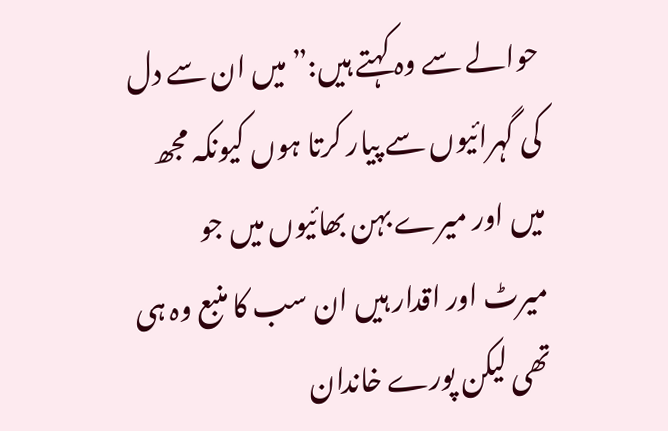حوالے سے وہ کہتے ہیں:”میں ان سے دل کی گہرائیوں سے پیار کرتا ہوں کیونکہ مجھ میں اور میرے بہن بھائیوں میں جو میرٹ اور اقدار ہیں ان سب کا منبع وہ ہی تھی لیکن پورے خاندان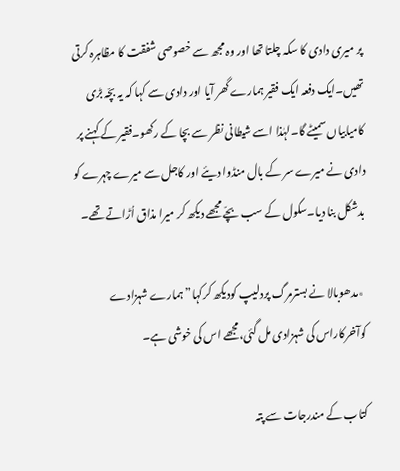پر میری دادی کا سکہ چلتا تھا اور وہ مجھ سے خصوصی شفقت کا مظاہرہ کرتی تھیں۔ایک دفعہ ایک فقیر ہمارے گھر آیا اور دادی سے کہا کہ یہ بچّہ بڑی کامیابیاں سمیٹے گا۔لہٰذا اسے شیطانی نظر سے بچا کے رکھو۔فقیر کے کہنے پر دادی نے میرے سر کے بال منڈوا دیئے اور کاجل سے میرے چہرے کو بدشکل بنا دیا۔سکول کے سب بچّے مجھے دیکھ کر میرا مذاق اُڑاتے تھے۔

 ٭مدھوبالا نے بسترمرگ پردلیپ کودیکھ کرکہا”ہمارے شہزادے کوآخرکاراس کی شہزادی مل گئی،مجھے اس کی خوشی ہے۔

کتاب کے مندرجات سے پتہ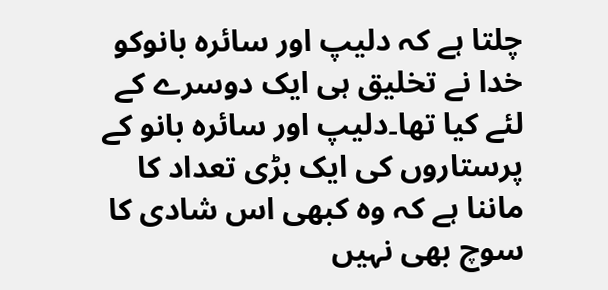چلتا ہے کہ دلیپ اور سائرہ بانوکو خدا نے تخلیق ہی ایک دوسرے کے لئے کیا تھا۔دلیپ اور سائرہ بانو کے پرستاروں کی ایک بڑی تعداد کا ماننا ہے کہ وہ کبھی اس شادی کا سوچ بھی نہیں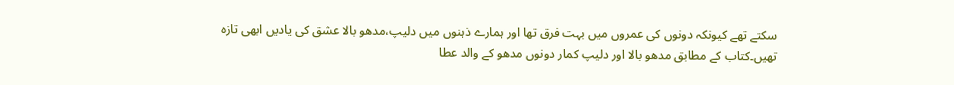سکتے تھے کیونکہ دونوں کی عمروں میں بہت فرق تھا اور ہمارے ذہنوں میں دلیپ،مدھو بالا عشق کی یادیں ابھی تازہ تھیں۔کتاب کے مطابق مدھو بالا اور دلیپ کمار دونوں مدھو کے والد عطا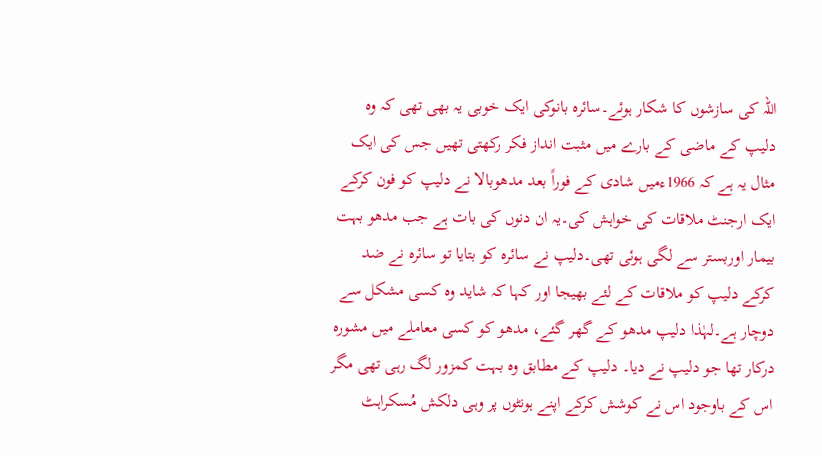اللہ کی سازشوں کا شکار ہوئے۔سائرہ بانوکی ایک خوبی یہ بھی تھی کہ وہ دلیپ کے ماضی کے بارے میں مثبت انداز فکر رکھتی تھیں جس کی ایک مثال یہ ہے کہ 1966ءمیں شادی کے فوراً بعد مدھوبالا نے دلیپ کو فون کرکے ایک ارجنٹ ملاقات کی خواہش کی۔یہ ان دنوں کی بات ہے جب مدھو بہت بیمار اوربستر سے لگی ہوئی تھی۔دلیپ نے سائرہ کو بتایا تو سائرہ نے ضد کرکے دلیپ کو ملاقات کے لئے بھیجا اور کہا کہ شاید وہ کسی مشکل سے دوچار ہے۔لہٰذا دلیپ مدھو کے گھر گئے، مدھو کو کسی معاملے میں مشورہ درکار تھا جو دلیپ نے دیا۔ دلیپ کے مطابق وہ بہت کمزور لگ رہی تھی مگر اس کے باوجود اس نے کوشش کرکے اپنے ہونٹوں پر وہی دلکش مُسکراہٹ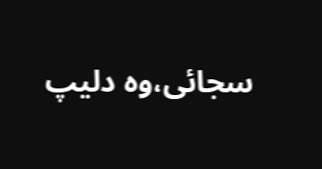سجائی،وہ دلیپ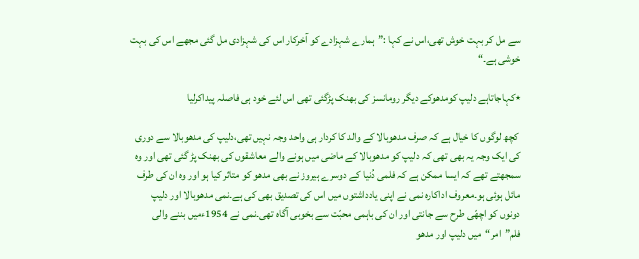سے مل کر بہت خوش تھی،اس نے کہا :”ہمارے شہزادے کو آخرکار اس کی شہزادی مل گئی مجھے اس کی بہت خوشی ہے۔“

٭کہاجاتاہے دلیپ کومدھوکے دیگر رومانسز کی بھنک پڑگئی تھی اس لئے خود ہی فاصلہ پیداکرلیا

 کچھ لوگوں کا خیال ہے کہ صرف مدھوبالا کے والد کا کردار ہی واحد وجہ نہیں تھی،دلیپ کی مدھوبالا سے دوری کی ایک وجہ یہ بھی تھی کہ دلیپ کو مدھوبالا کے ماضی میں ہونے والے معاشقوں کی بھنک پڑ گئی تھی اور وہ سمجھتے تھے کہ ایسا ممکن ہے کہ فلمی دُنیا کے دوسرے ہیروز نے بھی مدھو کو متاثر کیا ہو اور وہ ان کی طرف مائل ہوئی ہو۔معروف اداکارہ نمی نے اپنی یادداشتوں میں اس کی تصدیق بھی کی ہے۔نمی مدھوبالا اور دلیپ دونوں کو اچھّی طرح سے جانتی اور ان کی باہمی محبّت سے بخوبی آگاہ تھی۔نمی نے 1954ءمیں بننے والی فلم”امر“میں دلیپ اور مدھو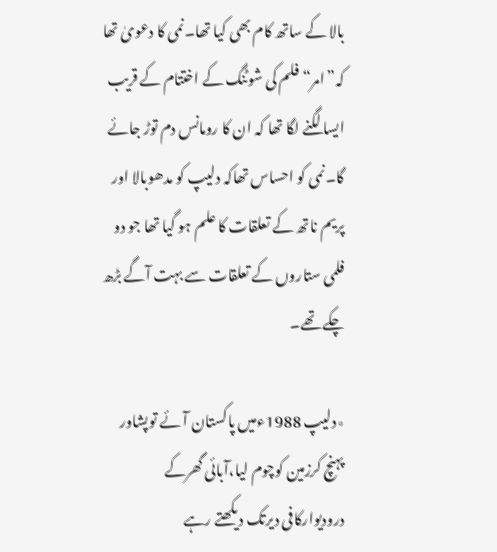بالا کے ساتھ کام بھی کیا تھا۔نمی کا دعویٰ تھا کہ”امر“فلم کی شوٹنگ کے اختتام کے قریب ایسا لگنے لگا تھا کہ ان کا رومانس دم توڑ جائے گا۔نمی کو احساس تھاکہ دلیپ کو مدھوبالا اور پریم ناتھ کے تعلقات کا علم ہو گیا تھا جو دو فلمی ستاروں کے تعلقات سے بہت آگے بڑھ چکے تھے۔

٭دلیپ 1988ءمیں پاکستان آئے توپشاور پہنچ کرزمین کوچوم لیا،آبائی گھرکے درودیوارکافی دیرتک دیکھتے رہے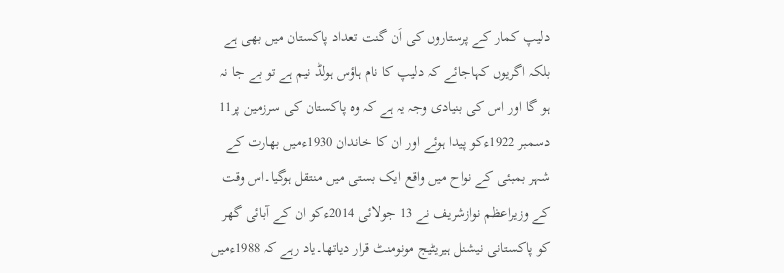دلیپ کمار کے پرستاروں کی اَن گنت تعداد پاکستان میں بھی ہے بلکہ اگریوں کہاجائے کہ دلیپ کا نام ہاؤس ہولڈ نیم ہے تو بے جا نہ ہو گا اور اس کی بنیادی وجہ یہ ہے کہ وہ پاکستان کی سرزمین پر11 دسمبر 1922ءکو پیدا ہوئے اور ان کا خاندان 1930ءمیں بھارت کے شہر بمبئی کے نواح میں واقع ایک بستی میں منتقل ہوگیا۔اس وقت کے وزیراعظم نوازشریف نے 13 جولائی 2014ءکو ان کے آبائی گھر کو پاکستانی نیشنل ہیریٹیج مونومنٹ قرار دیاتھا۔یاد رہے کہ 1988ءمیں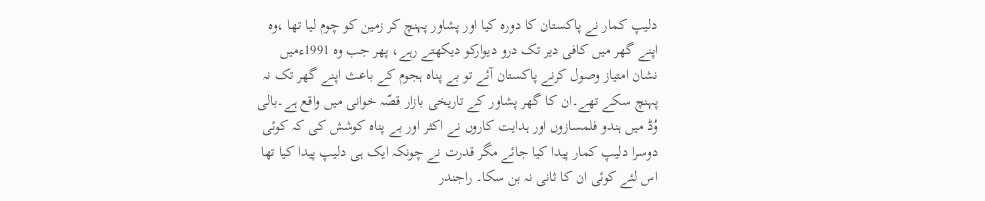دلیپ کمار نے پاکستان کا دورہ کیا اور پشاور پہنچ کر زمین کو چوم لیا تھا ،وہ اپنے گھر میں کافی دیر تک درو دیوارکو دیکھتے رہے، پھر جب وہ 1991ءمیں نشان امتیاز وصول کرنے پاکستان آئے تو بے پناہ ہجوم کے باعث اپنے گھر تک نہ پہنچ سکے تھے۔ان کا گھر پشاور کے تاریخی بازار قصّہ خوانی میں واقع ہے۔بالی وُڈ میں ہندو فلمسازوں اور ہدایت کاروں نے اکثر اور بے پناہ کوشش کی کہ کوئی دوسرا دلیپ کمار پیدا کیا جائے مگر قدرت نے چونکہ ایک ہی دلیپ پیدا کیا تھا اس لئے کوئی ان کا ثانی نہ بن سکا۔ راجندر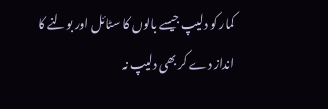کمار کو دلیپ جیسے بالوں کا سٹائل اور بولنے کا انداز دے کر بھی دلیپ نہ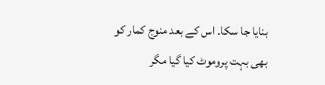بنایا جا سکا۔ اس کے بعد منوج کمار کو بھی بہت پروموٹ کیا گیا مگر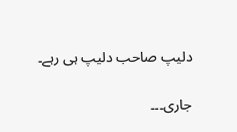دلیپ صاحب دلیپ ہی رہے۔

جاری۔۔۔